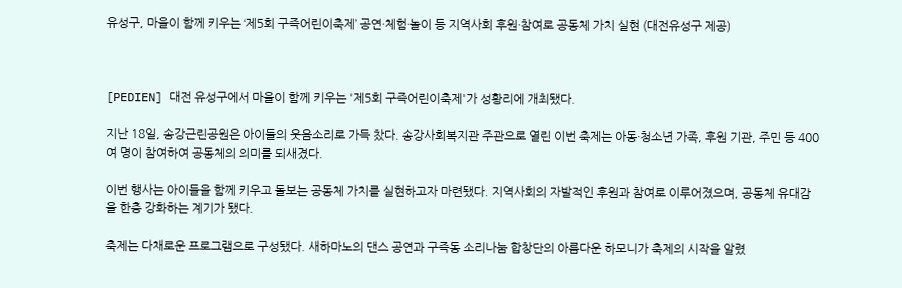유성구, 마을이 함께 키우는 ‘제5회 구즉어린이축제’ 공연·체험·놀이 등 지역사회 후원·참여로 공동체 가치 실현 (대전유성구 제공)



[PEDIEN] 대전 유성구에서 마을이 함께 키우는 '제5회 구즉어린이축제'가 성황리에 개최됐다.

지난 18일, 송강근린공원은 아이들의 웃음소리로 가득 찼다. 송강사회복지관 주관으로 열린 이번 축제는 아동·청소년 가족, 후원 기관, 주민 등 400여 명이 참여하여 공동체의 의미를 되새겼다.

이번 행사는 아이들을 함께 키우고 돌보는 공동체 가치를 실현하고자 마련됐다. 지역사회의 자발적인 후원과 참여로 이루어졌으며, 공동체 유대감을 한층 강화하는 계기가 됐다.

축제는 다채로운 프로그램으로 구성됐다. 새하마노의 댄스 공연과 구즉동 소리나눔 합창단의 아름다운 하모니가 축제의 시작을 알렸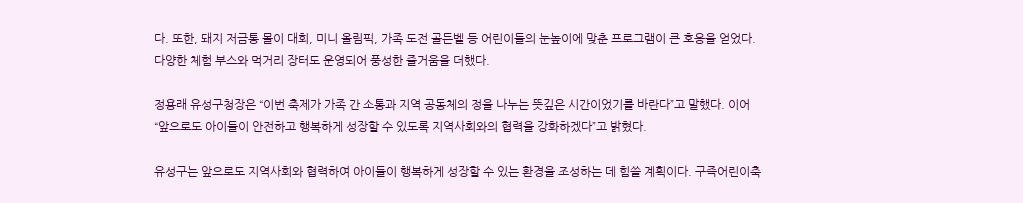다. 또한, 돼지 저금통 몰이 대회, 미니 올림픽, 가족 도전 골든벨 등 어린이들의 눈높이에 맞춘 프로그램이 큰 호응을 얻었다. 다양한 체험 부스와 먹거리 장터도 운영되어 풍성한 즐거움을 더했다.

정용래 유성구청장은 “이번 축제가 가족 간 소통과 지역 공동체의 정을 나누는 뜻깊은 시간이었기를 바란다”고 말했다. 이어 “앞으로도 아이들이 안전하고 행복하게 성장할 수 있도록 지역사회와의 협력을 강화하겠다”고 밝혔다.

유성구는 앞으로도 지역사회와 협력하여 아이들이 행복하게 성장할 수 있는 환경을 조성하는 데 힘쓸 계획이다. 구즉어린이축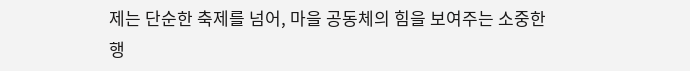제는 단순한 축제를 넘어, 마을 공동체의 힘을 보여주는 소중한 행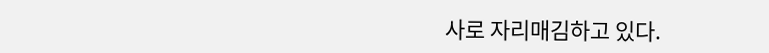사로 자리매김하고 있다.